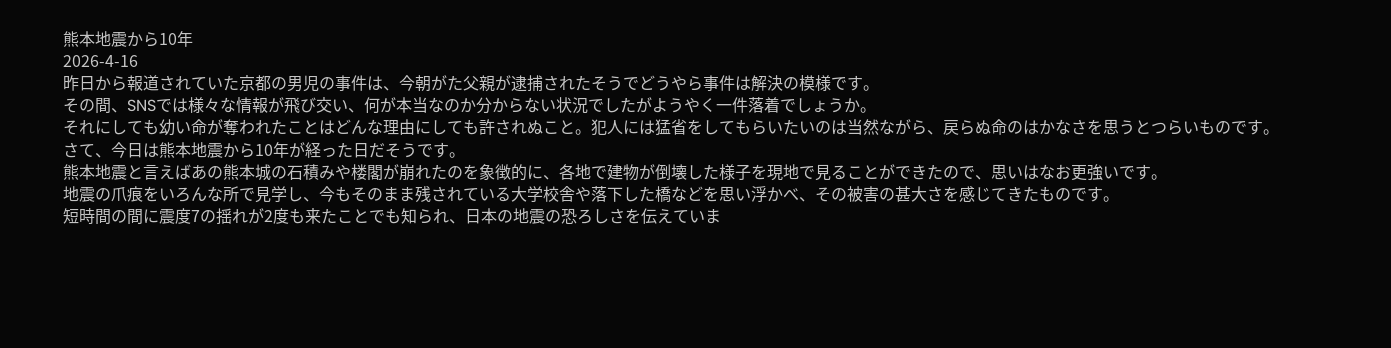熊本地震から10年
2026-4-16
昨日から報道されていた京都の男児の事件は、今朝がた父親が逮捕されたそうでどうやら事件は解決の模様です。
その間、SNSでは様々な情報が飛び交い、何が本当なのか分からない状況でしたがようやく一件落着でしょうか。
それにしても幼い命が奪われたことはどんな理由にしても許されぬこと。犯人には猛省をしてもらいたいのは当然ながら、戻らぬ命のはかなさを思うとつらいものです。
さて、今日は熊本地震から10年が経った日だそうです。
熊本地震と言えばあの熊本城の石積みや楼閣が崩れたのを象徴的に、各地で建物が倒壊した様子を現地で見ることができたので、思いはなお更強いです。
地震の爪痕をいろんな所で見学し、今もそのまま残されている大学校舎や落下した橋などを思い浮かべ、その被害の甚大さを感じてきたものです。
短時間の間に震度7の揺れが2度も来たことでも知られ、日本の地震の恐ろしさを伝えていま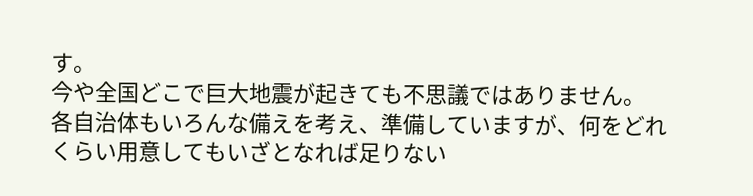す。
今や全国どこで巨大地震が起きても不思議ではありません。
各自治体もいろんな備えを考え、準備していますが、何をどれくらい用意してもいざとなれば足りない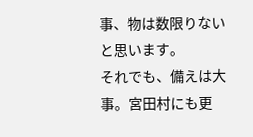事、物は数限りないと思います。
それでも、備えは大事。宮田村にも更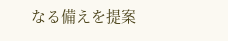なる備えを提案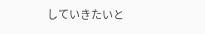していきたいと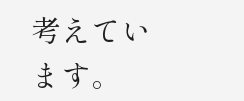考えています。